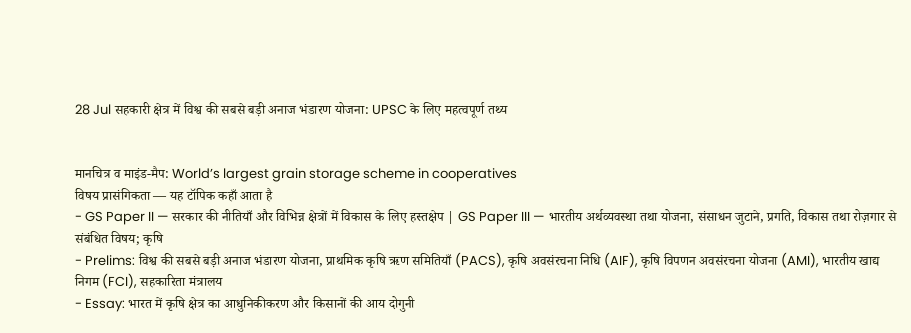28 Jul सहकारी क्षेत्र में विश्व की सबसे बड़ी अनाज भंडारण योजना: UPSC के लिए महत्वपूर्ण तथ्य


मानचित्र व माइंड-मैप: World’s largest grain storage scheme in cooperatives
विषय प्रासंगिकता — यह टॉपिक कहाँ आता है
- GS Paper II — सरकार की नीतियाँ और विभिन्न क्षेत्रों में विकास के लिए हस्तक्षेप | GS Paper III — भारतीय अर्थव्यवस्था तथा योजना, संसाधन जुटाने, प्रगति, विकास तथा रोज़गार से संबंधित विषय; कृषि
- Prelims: विश्व की सबसे बड़ी अनाज भंडारण योजना, प्राथमिक कृषि ऋण समितियाँ (PACS), कृषि अवसंरचना निधि (AIF), कृषि विपणन अवसंरचना योजना (AMI), भारतीय खाद्य निगम (FCI), सहकारिता मंत्रालय
- Essay: भारत में कृषि क्षेत्र का आधुनिकीकरण और किसानों की आय दोगुनी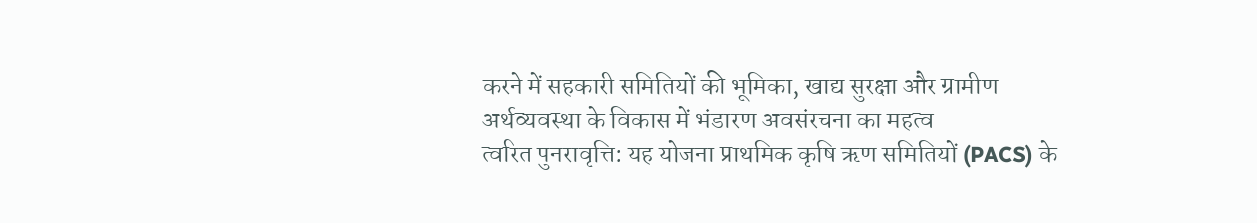करने में सहकारी समितियों की भूमिका, खाद्य सुरक्षा और ग्रामीण अर्थव्यवस्था के विकास में भंडारण अवसंरचना का महत्व
त्वरित पुनरावृत्ति: यह योजना प्राथमिक कृषि ऋण समितियों (PACS) के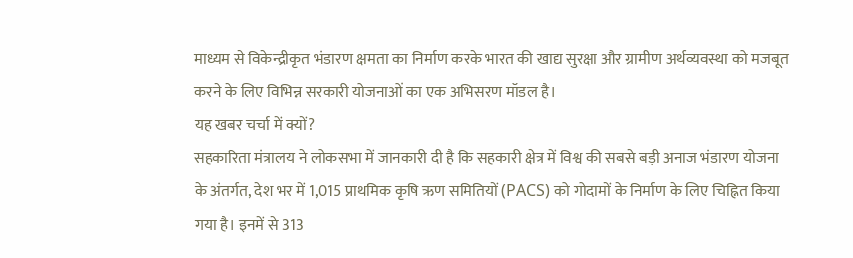माध्यम से विकेन्द्रीकृत भंडारण क्षमता का निर्माण करके भारत की खाद्य सुरक्षा और ग्रामीण अर्थव्यवस्था को मजबूत करने के लिए विभिन्न सरकारी योजनाओं का एक अभिसरण मॉडल है।
यह खबर चर्चा में क्यों?
सहकारिता मंत्रालय ने लोकसभा में जानकारी दी है कि सहकारी क्षेत्र में विश्व की सबसे बड़ी अनाज भंडारण योजना के अंतर्गत, देश भर में 1,015 प्राथमिक कृषि ऋण समितियों (PACS) को गोदामों के निर्माण के लिए चिह्नित किया गया है। इनमें से 313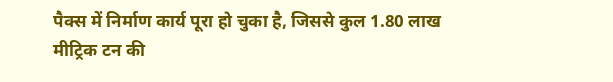पैक्स में निर्माण कार्य पूरा हो चुका है, जिससे कुल 1.80 लाख मीट्रिक टन की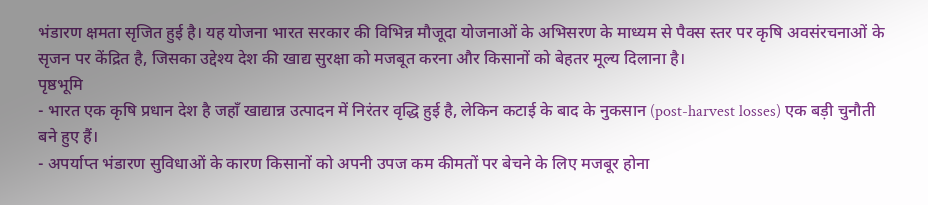भंडारण क्षमता सृजित हुई है। यह योजना भारत सरकार की विभिन्न मौजूदा योजनाओं के अभिसरण के माध्यम से पैक्स स्तर पर कृषि अवसंरचनाओं के सृजन पर केंद्रित है, जिसका उद्देश्य देश की खाद्य सुरक्षा को मजबूत करना और किसानों को बेहतर मूल्य दिलाना है।
पृष्ठभूमि
- भारत एक कृषि प्रधान देश है जहाँ खाद्यान्न उत्पादन में निरंतर वृद्धि हुई है, लेकिन कटाई के बाद के नुकसान (post-harvest losses) एक बड़ी चुनौती बने हुए हैं।
- अपर्याप्त भंडारण सुविधाओं के कारण किसानों को अपनी उपज कम कीमतों पर बेचने के लिए मजबूर होना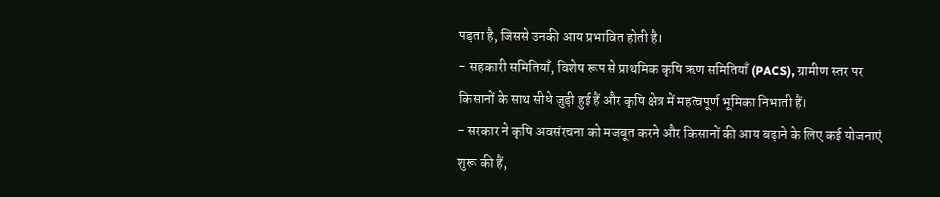पड़ता है, जिससे उनकी आय प्रभावित होती है।
- सहकारी समितियाँ, विशेष रूप से प्राथमिक कृषि ऋण समितियाँ (PACS), ग्रामीण स्तर पर किसानों के साथ सीधे जुड़ी हुई हैं और कृषि क्षेत्र में महत्वपूर्ण भूमिका निभाती हैं।
- सरकार ने कृषि अवसंरचना को मजबूत करने और किसानों की आय बढ़ाने के लिए कई योजनाएं शुरू की हैं,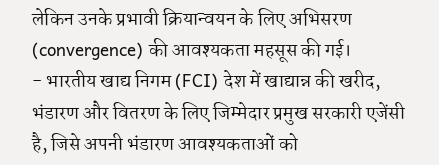लेकिन उनके प्रभावी क्रियान्वयन के लिए अभिसरण (convergence) की आवश्यकता महसूस की गई।
- भारतीय खाद्य निगम (FCI) देश में खाद्यान्न की खरीद, भंडारण और वितरण के लिए जिम्मेदार प्रमुख सरकारी एजेंसी है, जिसे अपनी भंडारण आवश्यकताओं को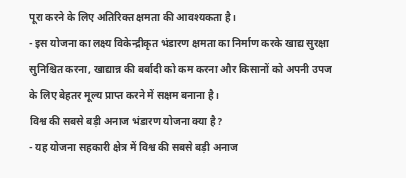पूरा करने के लिए अतिरिक्त क्षमता की आवश्यकता है।
- इस योजना का लक्ष्य विकेन्द्रीकृत भंडारण क्षमता का निर्माण करके खाद्य सुरक्षा सुनिश्चित करना, खाद्यान्न की बर्बादी को कम करना और किसानों को अपनी उपज के लिए बेहतर मूल्य प्राप्त करने में सक्षम बनाना है।
विश्व की सबसे बड़ी अनाज भंडारण योजना क्या है?
- यह योजना सहकारी क्षेत्र में विश्व की सबसे बड़ी अनाज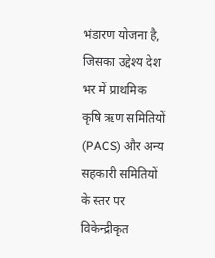भंडारण योजना है, जिसका उद्देश्य देश भर में प्राथमिक कृषि ऋण समितियों (PACS) और अन्य सहकारी समितियों के स्तर पर विकेन्द्रीकृत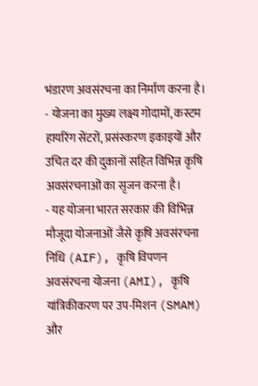भंडारण अवसंरचना का निर्माण करना है।
- योजना का मुख्य लक्ष्य गोदामों, कस्टम हायरिंग सेंटरों, प्रसंस्करण इकाइयों और उचित दर की दुकानों सहित विभिन्न कृषि अवसंरचनाओं का सृजन करना है।
- यह योजना भारत सरकार की विभिन्न मौजूदा योजनाओं जैसे कृषि अवसंरचना निधि (AIF), कृषि विपणन अवसंरचना योजना (AMI), कृषि यांत्रिकीकरण पर उप-मिशन (SMAM) और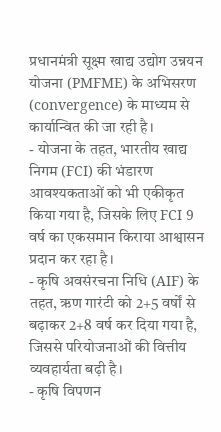प्रधानमंत्री सूक्ष्म खाद्य उद्योग उन्नयन योजना (PMFME) के अभिसरण (convergence) के माध्यम से कार्यान्वित की जा रही है।
- योजना के तहत, भारतीय खाद्य निगम (FCI) की भंडारण आवश्यकताओं को भी एकीकृत किया गया है, जिसके लिए FCI 9 वर्ष का एकसमान किराया आश्वासन प्रदान कर रहा है।
- कृषि अवसंरचना निधि (AIF) के तहत, ऋण गारंटी को 2+5 वर्षों से बढ़ाकर 2+8 वर्ष कर दिया गया है, जिससे परियोजनाओं की वित्तीय व्यवहार्यता बढ़ी है।
- कृषि विपणन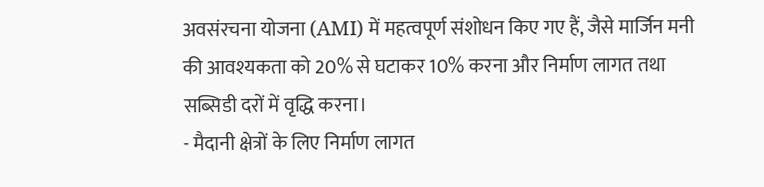अवसंरचना योजना (AMI) में महत्वपूर्ण संशोधन किए गए हैं, जैसे मार्जिन मनी की आवश्यकता को 20% से घटाकर 10% करना और निर्माण लागत तथा सब्सिडी दरों में वृद्धि करना।
- मैदानी क्षेत्रों के लिए निर्माण लागत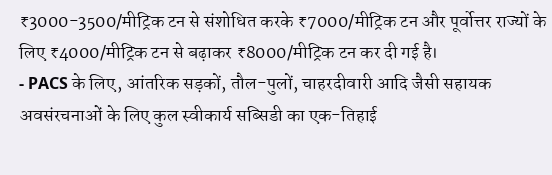₹3000-3500/मीट्रिक टन से संशोधित करके ₹7000/मीट्रिक टन और पूर्वोत्तर राज्यों के लिए ₹4000/मीट्रिक टन से बढ़ाकर ₹8000/मीट्रिक टन कर दी गई है।
- PACS के लिए, आंतरिक सड़कों, तौल-पुलों, चाहरदीवारी आदि जैसी सहायक अवसंरचनाओं के लिए कुल स्वीकार्य सब्सिडी का एक-तिहाई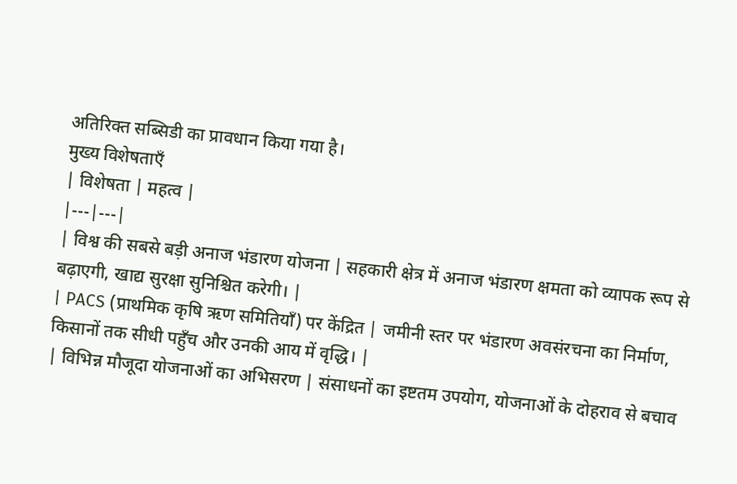अतिरिक्त सब्सिडी का प्रावधान किया गया है।
मुख्य विशेषताएँ
| विशेषता | महत्व |
|---|---|
| विश्व की सबसे बड़ी अनाज भंडारण योजना | सहकारी क्षेत्र में अनाज भंडारण क्षमता को व्यापक रूप से बढ़ाएगी, खाद्य सुरक्षा सुनिश्चित करेगी। |
| PACS (प्राथमिक कृषि ऋण समितियाँ) पर केंद्रित | जमीनी स्तर पर भंडारण अवसंरचना का निर्माण, किसानों तक सीधी पहुँच और उनकी आय में वृद्धि। |
| विभिन्न मौजूदा योजनाओं का अभिसरण | संसाधनों का इष्टतम उपयोग, योजनाओं के दोहराव से बचाव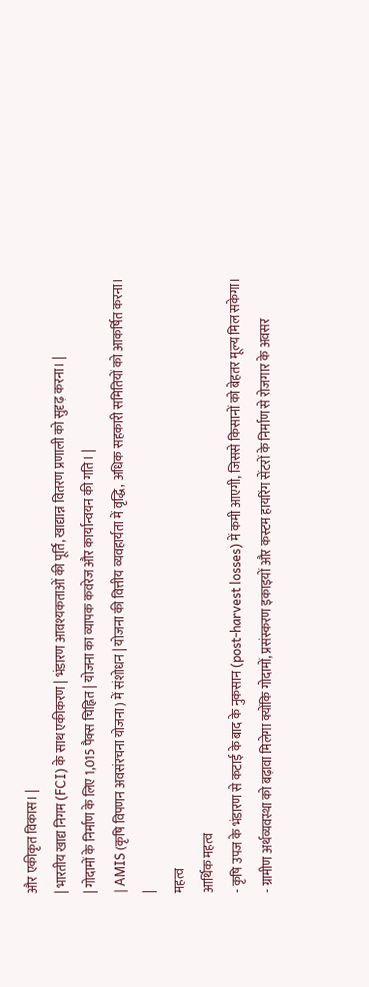और एकीकृत विकास। |
| भारतीय खाद्य निगम (FCI) के साथ एकीकरण | भंडारण आवश्यकताओं की पूर्ति, खाद्यान्न वितरण प्रणाली को सुदृढ़ करना। |
| गोदामों के निर्माण के लिए 1,015 पैक्स चिह्नित | योजना का व्यापक कवरेज और कार्यान्वयन की गति। |
| AMIS (कृषि विपणन अवसंरचना योजना) में संशोधन | योजना की वित्तीय व्यवहार्यता में वृद्धि, अधिक सहकारी समितियों को आकर्षित करना। |
महत्व
आर्थिक महत्व
- कृषि उपज के भंडारण से कटाई के बाद के नुकसान (post-harvest losses) में कमी आएगी, जिससे किसानों को बेहतर मूल्य मिल सकेगा।
- ग्रामीण अर्थव्यवस्था को बढ़ावा मिलेगा क्योंकि गोदामों, प्रसंस्करण इकाइयों और कस्टम हायरिंग सेंटरों के निर्माण से रोजगार के अवसर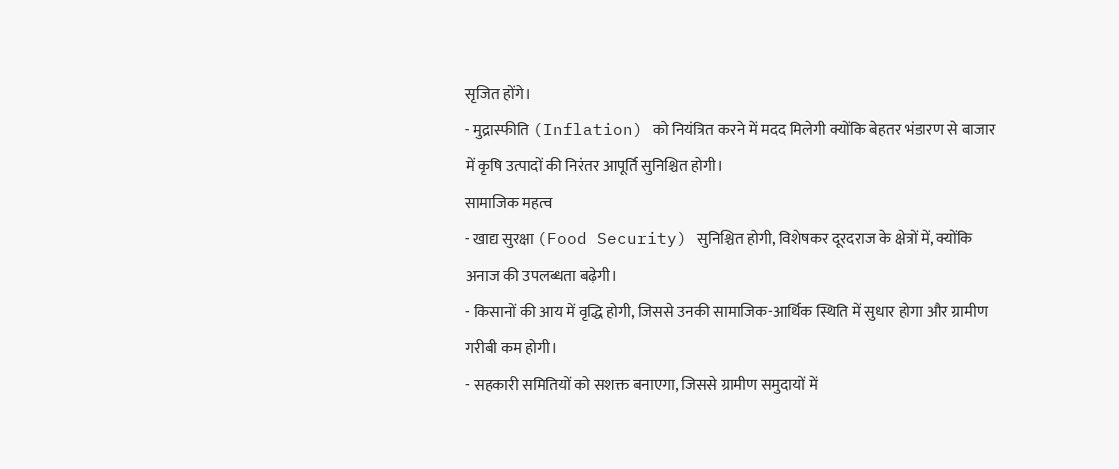सृजित होंगे।
- मुद्रास्फीति (Inflation) को नियंत्रित करने में मदद मिलेगी क्योंकि बेहतर भंडारण से बाजार में कृषि उत्पादों की निरंतर आपूर्ति सुनिश्चित होगी।
सामाजिक महत्व
- खाद्य सुरक्षा (Food Security) सुनिश्चित होगी, विशेषकर दूरदराज के क्षेत्रों में, क्योंकि अनाज की उपलब्धता बढ़ेगी।
- किसानों की आय में वृद्धि होगी, जिससे उनकी सामाजिक-आर्थिक स्थिति में सुधार होगा और ग्रामीण गरीबी कम होगी।
- सहकारी समितियों को सशक्त बनाएगा, जिससे ग्रामीण समुदायों में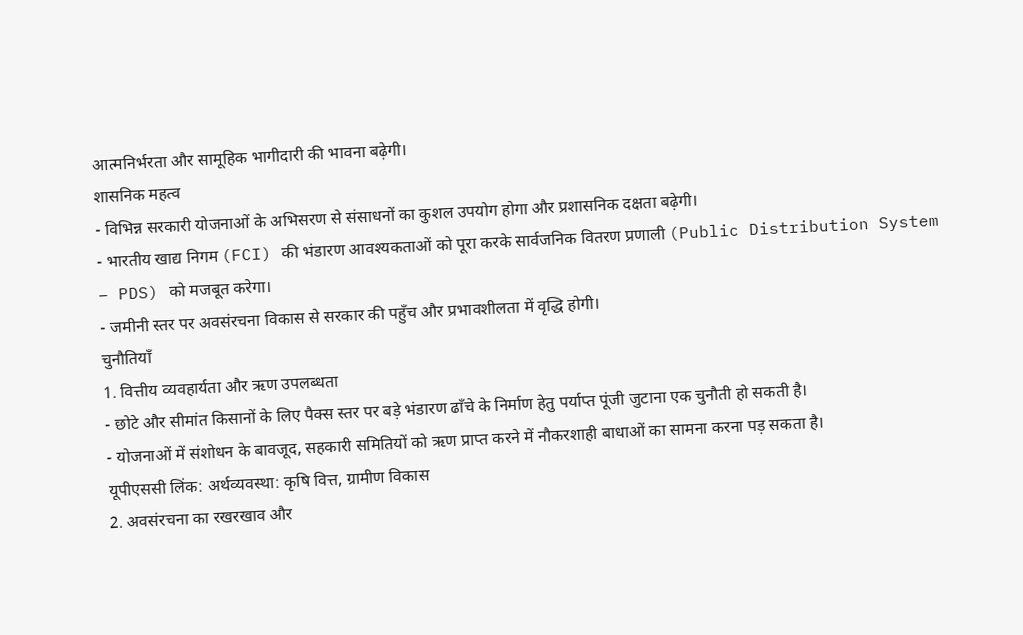आत्मनिर्भरता और सामूहिक भागीदारी की भावना बढ़ेगी।
शासनिक महत्व
- विभिन्न सरकारी योजनाओं के अभिसरण से संसाधनों का कुशल उपयोग होगा और प्रशासनिक दक्षता बढ़ेगी।
- भारतीय खाद्य निगम (FCI) की भंडारण आवश्यकताओं को पूरा करके सार्वजनिक वितरण प्रणाली (Public Distribution System – PDS) को मजबूत करेगा।
- जमीनी स्तर पर अवसंरचना विकास से सरकार की पहुँच और प्रभावशीलता में वृद्धि होगी।
चुनौतियाँ
1. वित्तीय व्यवहार्यता और ऋण उपलब्धता
- छोटे और सीमांत किसानों के लिए पैक्स स्तर पर बड़े भंडारण ढाँचे के निर्माण हेतु पर्याप्त पूंजी जुटाना एक चुनौती हो सकती है।
- योजनाओं में संशोधन के बावजूद, सहकारी समितियों को ऋण प्राप्त करने में नौकरशाही बाधाओं का सामना करना पड़ सकता है।
यूपीएससी लिंक: अर्थव्यवस्था: कृषि वित्त, ग्रामीण विकास
2. अवसंरचना का रखरखाव और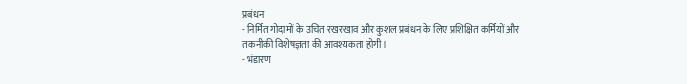प्रबंधन
- निर्मित गोदामों के उचित रखरखाव और कुशल प्रबंधन के लिए प्रशिक्षित कर्मियों और तकनीकी विशेषज्ञता की आवश्यकता होगी।
- भंडारण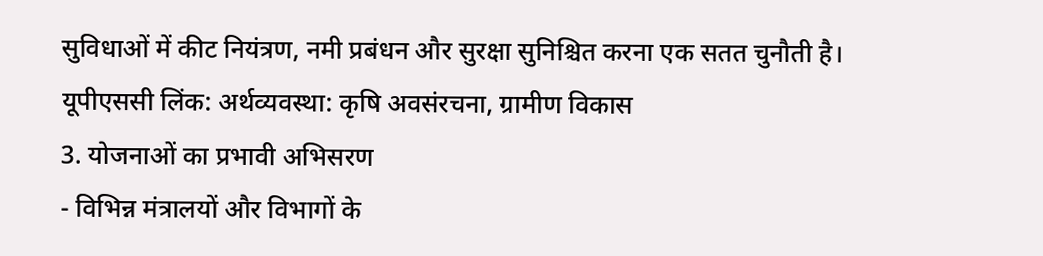सुविधाओं में कीट नियंत्रण, नमी प्रबंधन और सुरक्षा सुनिश्चित करना एक सतत चुनौती है।
यूपीएससी लिंक: अर्थव्यवस्था: कृषि अवसंरचना, ग्रामीण विकास
3. योजनाओं का प्रभावी अभिसरण
- विभिन्न मंत्रालयों और विभागों के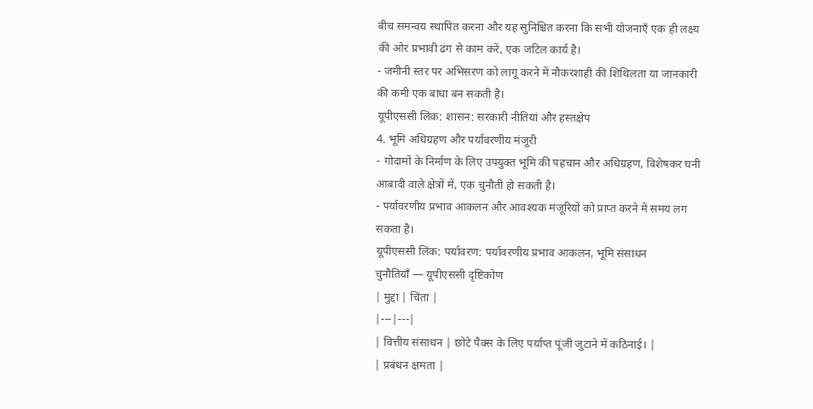बीच समन्वय स्थापित करना और यह सुनिश्चित करना कि सभी योजनाएँ एक ही लक्ष्य की ओर प्रभावी ढंग से काम करें, एक जटिल कार्य है।
- जमीनी स्तर पर अभिसरण को लागू करने में नौकरशाही की शिथिलता या जानकारी की कमी एक बाधा बन सकती है।
यूपीएससी लिंक: शासन: सरकारी नीतियां और हस्तक्षेप
4. भूमि अधिग्रहण और पर्यावरणीय मंजूरी
- गोदामों के निर्माण के लिए उपयुक्त भूमि की पहचान और अधिग्रहण, विशेषकर घनी आबादी वाले क्षेत्रों में, एक चुनौती हो सकती है।
- पर्यावरणीय प्रभाव आकलन और आवश्यक मंजूरियों को प्राप्त करने में समय लग सकता है।
यूपीएससी लिंक: पर्यावरण: पर्यावरणीय प्रभाव आकलन, भूमि संसाधन
चुनौतियाँ — यूपीएससी दृष्टिकोण
| मुद्दा | चिंता |
|---|---|
| वित्तीय संसाधन | छोटे पैक्स के लिए पर्याप्त पूंजी जुटाने में कठिनाई। |
| प्रबंधन क्षमता |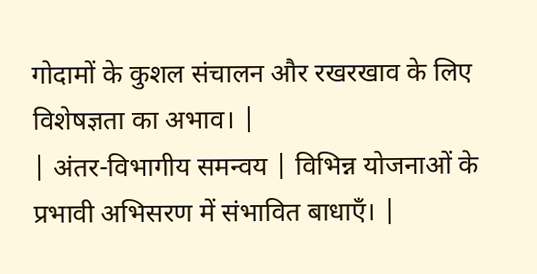गोदामों के कुशल संचालन और रखरखाव के लिए विशेषज्ञता का अभाव। |
| अंतर-विभागीय समन्वय | विभिन्न योजनाओं के प्रभावी अभिसरण में संभावित बाधाएँ। |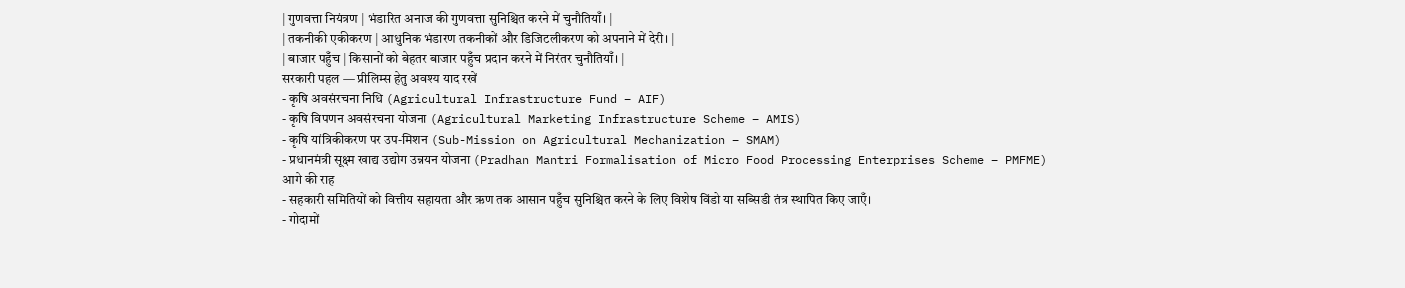| गुणवत्ता नियंत्रण | भंडारित अनाज की गुणवत्ता सुनिश्चित करने में चुनौतियाँ। |
| तकनीकी एकीकरण | आधुनिक भंडारण तकनीकों और डिजिटलीकरण को अपनाने में देरी। |
| बाजार पहुँच | किसानों को बेहतर बाजार पहुँच प्रदान करने में निरंतर चुनौतियाँ। |
सरकारी पहल — प्रीलिम्स हेतु अवश्य याद रखें
- कृषि अवसंरचना निधि (Agricultural Infrastructure Fund – AIF)
- कृषि विपणन अवसंरचना योजना (Agricultural Marketing Infrastructure Scheme – AMIS)
- कृषि यांत्रिकीकरण पर उप-मिशन (Sub-Mission on Agricultural Mechanization – SMAM)
- प्रधानमंत्री सूक्ष्म खाद्य उद्योग उन्नयन योजना (Pradhan Mantri Formalisation of Micro Food Processing Enterprises Scheme – PMFME)
आगे की राह
- सहकारी समितियों को वित्तीय सहायता और ऋण तक आसान पहुँच सुनिश्चित करने के लिए विशेष विंडो या सब्सिडी तंत्र स्थापित किए जाएँ।
- गोदामों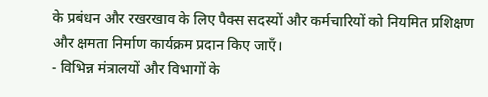के प्रबंधन और रखरखाव के लिए पैक्स सदस्यों और कर्मचारियों को नियमित प्रशिक्षण और क्षमता निर्माण कार्यक्रम प्रदान किए जाएँ।
- विभिन्न मंत्रालयों और विभागों के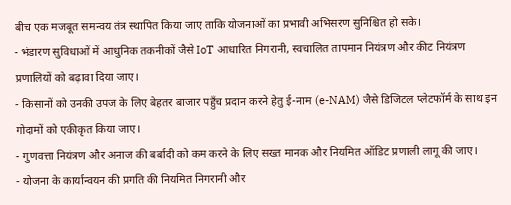बीच एक मजबूत समन्वय तंत्र स्थापित किया जाए ताकि योजनाओं का प्रभावी अभिसरण सुनिश्चित हो सके।
- भंडारण सुविधाओं में आधुनिक तकनीकों जैसे IoT आधारित निगरानी, स्वचालित तापमान नियंत्रण और कीट नियंत्रण प्रणालियों को बढ़ावा दिया जाए।
- किसानों को उनकी उपज के लिए बेहतर बाजार पहुँच प्रदान करने हेतु ई-नाम (e-NAM) जैसे डिजिटल प्लेटफॉर्म के साथ इन गोदामों को एकीकृत किया जाए।
- गुणवत्ता नियंत्रण और अनाज की बर्बादी को कम करने के लिए सख्त मानक और नियमित ऑडिट प्रणाली लागू की जाए।
- योजना के कार्यान्वयन की प्रगति की नियमित निगरानी और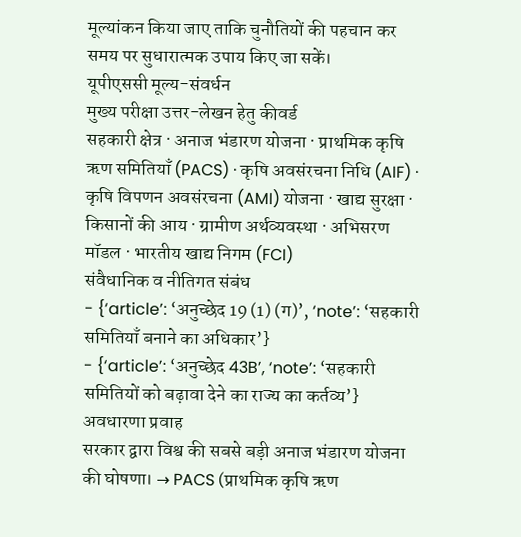मूल्यांकन किया जाए ताकि चुनौतियों की पहचान कर समय पर सुधारात्मक उपाय किए जा सकें।
यूपीएससी मूल्य-संवर्धन
मुख्य परीक्षा उत्तर-लेखन हेतु कीवर्ड
सहकारी क्षेत्र · अनाज भंडारण योजना · प्राथमिक कृषि ऋण समितियाँ (PACS) · कृषि अवसंरचना निधि (AIF) · कृषि विपणन अवसंरचना (AMI) योजना · खाद्य सुरक्षा · किसानों की आय · ग्रामीण अर्थव्यवस्था · अभिसरण मॉडल · भारतीय खाद्य निगम (FCI)
संवैधानिक व नीतिगत संबंध
- {‘article’: ‘अनुच्छेद 19 (1) (ग)’, ‘note’: ‘सहकारी समितियाँ बनाने का अधिकार’}
- {‘article’: ‘अनुच्छेद 43B’, ‘note’: ‘सहकारी समितियों को बढ़ावा देने का राज्य का कर्तव्य’}
अवधारणा प्रवाह
सरकार द्वारा विश्व की सबसे बड़ी अनाज भंडारण योजना की घोषणा। → PACS (प्राथमिक कृषि ऋण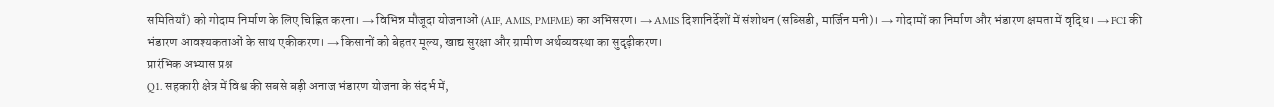समितियाँ) को गोदाम निर्माण के लिए चिह्नित करना। → विभिन्न मौजूदा योजनाओं (AIF, AMIS, PMFME) का अभिसरण। → AMIS दिशानिर्देशों में संशोधन (सब्सिडी, मार्जिन मनी)। → गोदामों का निर्माण और भंडारण क्षमता में वृद्धि। → FCI की भंडारण आवश्यकताओं के साथ एकीकरण। → किसानों को बेहतर मूल्य, खाद्य सुरक्षा और ग्रामीण अर्थव्यवस्था का सुदृढ़ीकरण।
प्रारंभिक अभ्यास प्रश्न
Q1. सहकारी क्षेत्र में विश्व की सबसे बड़ी अनाज भंडारण योजना के संदर्भ में,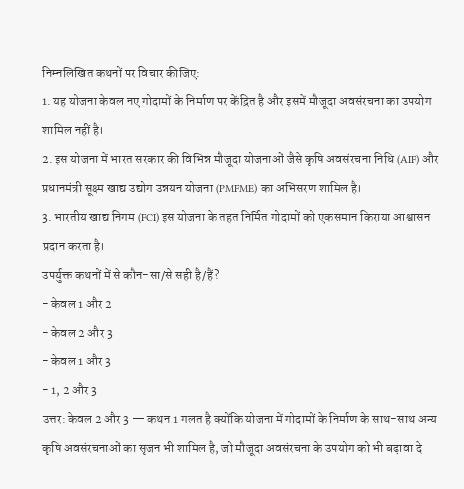निम्नलिखित कथनों पर विचार कीजिए:
1. यह योजना केवल नए गोदामों के निर्माण पर केंद्रित है और इसमें मौजूदा अवसंरचना का उपयोग शामिल नहीं है।
2. इस योजना में भारत सरकार की विभिन्न मौजूदा योजनाओं जैसे कृषि अवसंरचना निधि (AIF) और प्रधानमंत्री सूक्ष्म खाद्य उद्योग उन्नयन योजना (PMFME) का अभिसरण शामिल है।
3. भारतीय खाद्य निगम (FCI) इस योजना के तहत निर्मित गोदामों को एकसमान किराया आश्वासन प्रदान करता है।
उपर्युक्त कथनों में से कौन-सा/से सही है/हैं?
- केवल 1 और 2
- केवल 2 और 3
- केवल 1 और 3
- 1, 2 और 3
उत्तर: केवल 2 और 3 — कथन 1 गलत है क्योंकि योजना में गोदामों के निर्माण के साथ-साथ अन्य कृषि अवसंरचनाओं का सृजन भी शामिल है, जो मौजूदा अवसंरचना के उपयोग को भी बढ़ावा दे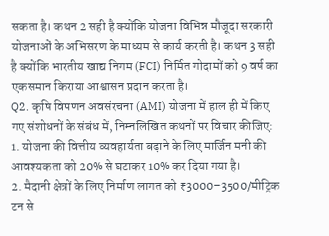सकता है। कथन 2 सही है क्योंकि योजना विभिन्न मौजूदा सरकारी योजनाओं के अभिसरण के माध्यम से कार्य करती है। कथन 3 सही है क्योंकि भारतीय खाद्य निगम (FCI) निर्मित गोदामों को 9 वर्ष का एकसमान किराया आश्वासन प्रदान करता है।
Q2. कृषि विपणन अवसंरचना (AMI) योजना में हाल ही में किए गए संशोधनों के संबंध में, निम्नलिखित कथनों पर विचार कीजिए:
1. योजना की वित्तीय व्यवहार्यता बढ़ाने के लिए मार्जिन मनी की आवश्यकता को 20% से घटाकर 10% कर दिया गया है।
2. मैदानी क्षेत्रों के लिए निर्माण लागत को ₹3000–3500/मीट्रिक टन से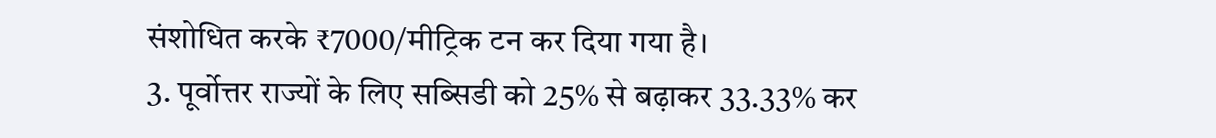संशोधित करके ₹7000/मीट्रिक टन कर दिया गया है।
3. पूर्वोत्तर राज्यों के लिए सब्सिडी को 25% से बढ़ाकर 33.33% कर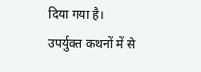दिया गया है।
उपर्युक्त कथनों में से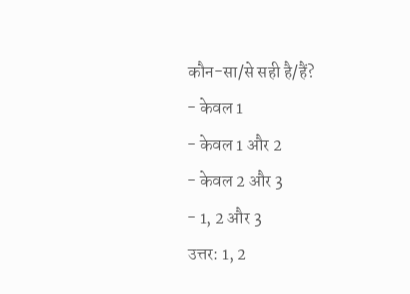कौन-सा/से सही है/हैं?
- केवल 1
- केवल 1 और 2
- केवल 2 और 3
- 1, 2 और 3
उत्तर: 1, 2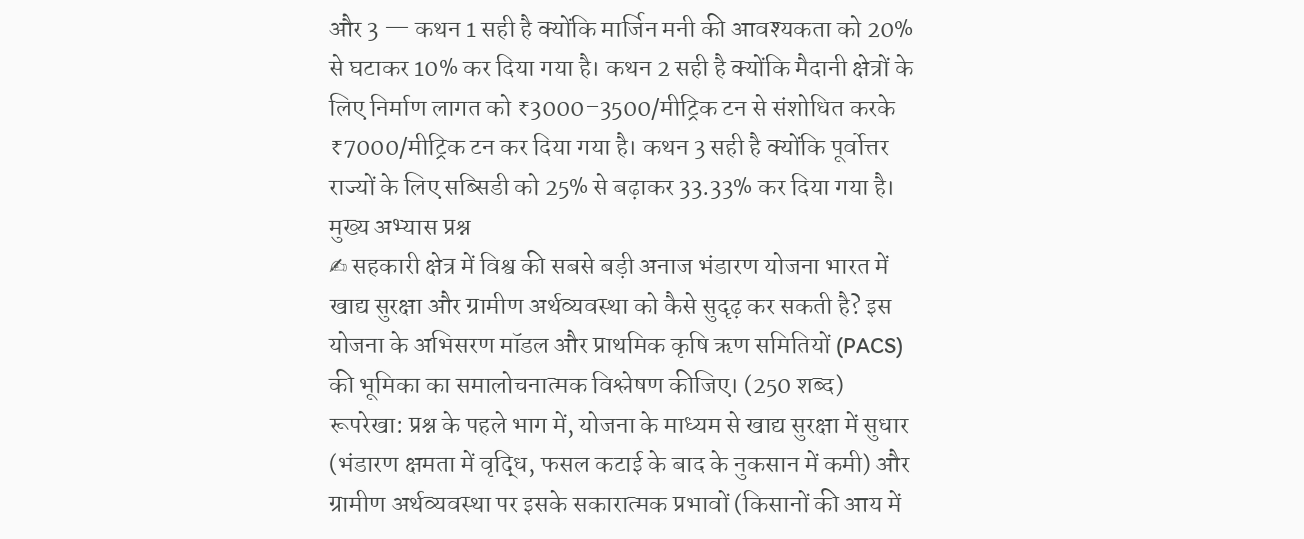और 3 — कथन 1 सही है क्योंकि मार्जिन मनी की आवश्यकता को 20% से घटाकर 10% कर दिया गया है। कथन 2 सही है क्योंकि मैदानी क्षेत्रों के लिए निर्माण लागत को ₹3000–3500/मीट्रिक टन से संशोधित करके ₹7000/मीट्रिक टन कर दिया गया है। कथन 3 सही है क्योंकि पूर्वोत्तर राज्यों के लिए सब्सिडी को 25% से बढ़ाकर 33.33% कर दिया गया है।
मुख्य अभ्यास प्रश्न
✍ सहकारी क्षेत्र में विश्व की सबसे बड़ी अनाज भंडारण योजना भारत में खाद्य सुरक्षा और ग्रामीण अर्थव्यवस्था को कैसे सुदृढ़ कर सकती है? इस योजना के अभिसरण मॉडल और प्राथमिक कृषि ऋण समितियों (PACS) की भूमिका का समालोचनात्मक विश्लेषण कीजिए। (250 शब्द)
रूपरेखा: प्रश्न के पहले भाग में, योजना के माध्यम से खाद्य सुरक्षा में सुधार (भंडारण क्षमता में वृद्धि, फसल कटाई के बाद के नुकसान में कमी) और ग्रामीण अर्थव्यवस्था पर इसके सकारात्मक प्रभावों (किसानों की आय में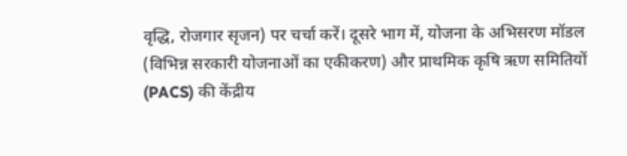वृद्धि, रोजगार सृजन) पर चर्चा करें। दूसरे भाग में, योजना के अभिसरण मॉडल (विभिन्न सरकारी योजनाओं का एकीकरण) और प्राथमिक कृषि ऋण समितियों (PACS) की केंद्रीय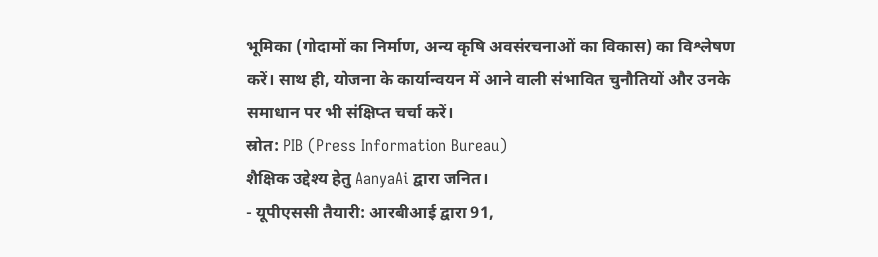भूमिका (गोदामों का निर्माण, अन्य कृषि अवसंरचनाओं का विकास) का विश्लेषण करें। साथ ही, योजना के कार्यान्वयन में आने वाली संभावित चुनौतियों और उनके समाधान पर भी संक्षिप्त चर्चा करें।
स्रोत: PIB (Press Information Bureau)
शैक्षिक उद्देश्य हेतु AanyaAi द्वारा जनित।
- यूपीएससी तैयारी: आरबीआई द्वारा 91,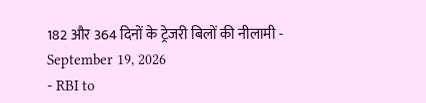182 और 364 दिनों के ट्रेजरी बिलों की नीलामी - September 19, 2026
- RBI to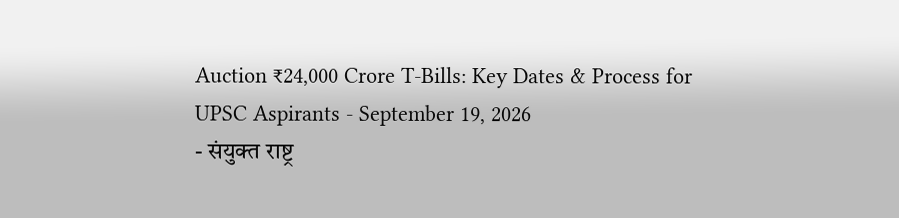Auction ₹24,000 Crore T-Bills: Key Dates & Process for UPSC Aspirants - September 19, 2026
- संयुक्त राष्ट्र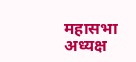महासभा अध्यक्ष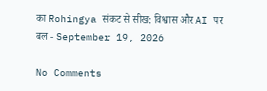का Rohingya संकट से सीख: विश्वास और AI पर बल - September 19, 2026

No Comments